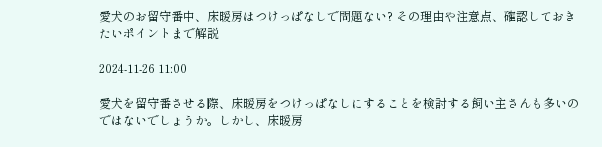愛犬のお留守番中、床暖房はつけっぱなしで問題ない? その理由や注意点、確認しておきたいポイントまで解説

2024-11-26 11:00

愛犬を留守番させる際、床暖房をつけっぱなしにすることを検討する飼い主さんも多いのではないでしょうか。しかし、床暖房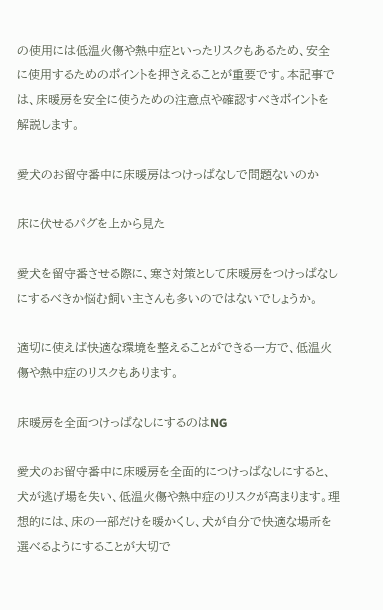の使用には低温火傷や熱中症といったリスクもあるため、安全に使用するためのポイントを押さえることが重要です。本記事では、床暖房を安全に使うための注意点や確認すべきポイントを解説します。

愛犬のお留守番中に床暖房はつけっぱなしで問題ないのか

床に伏せるパグを上から見た

愛犬を留守番させる際に、寒さ対策として床暖房をつけっぱなしにするべきか悩む飼い主さんも多いのではないでしょうか。

適切に使えば快適な環境を整えることができる一方で、低温火傷や熱中症のリスクもあります。

床暖房を全面つけっぱなしにするのはNG

愛犬のお留守番中に床暖房を全面的につけっぱなしにすると、犬が逃げ場を失い、低温火傷や熱中症のリスクが高まります。理想的には、床の一部だけを暖かくし、犬が自分で快適な場所を選べるようにすることが大切で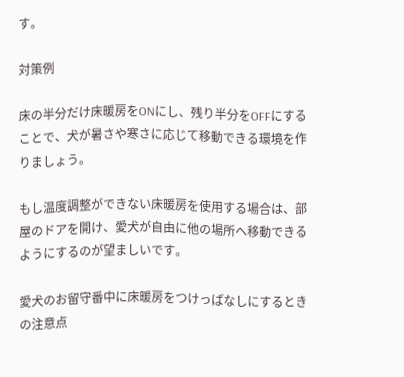す。

対策例

床の半分だけ床暖房をONにし、残り半分をOFFにすることで、犬が暑さや寒さに応じて移動できる環境を作りましょう。

もし温度調整ができない床暖房を使用する場合は、部屋のドアを開け、愛犬が自由に他の場所へ移動できるようにするのが望ましいです。

愛犬のお留守番中に床暖房をつけっぱなしにするときの注意点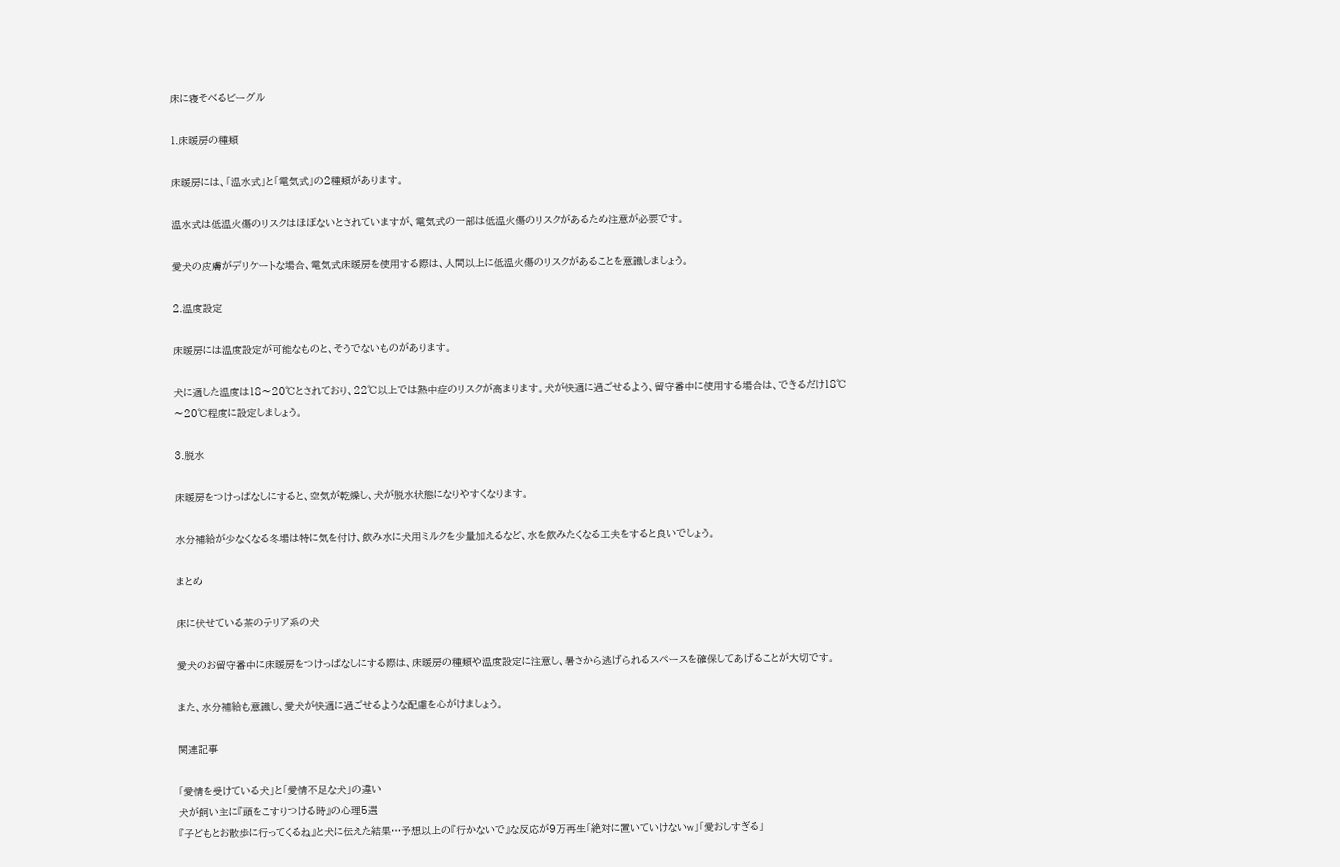床に寝そべるビーグル

1.床暖房の種類

床暖房には、「温水式」と「電気式」の2種類があります。

温水式は低温火傷のリスクはほぼないとされていますが、電気式の一部は低温火傷のリスクがあるため注意が必要です。

愛犬の皮膚がデリケートな場合、電気式床暖房を使用する際は、人間以上に低温火傷のリスクがあることを意識しましょう。

2.温度設定

床暖房には温度設定が可能なものと、そうでないものがあります。

犬に適した温度は18〜20℃とされており、22℃以上では熱中症のリスクが高まります。犬が快適に過ごせるよう、留守番中に使用する場合は、できるだけ18℃〜20℃程度に設定しましょう。

3.脱水

床暖房をつけっぱなしにすると、空気が乾燥し、犬が脱水状態になりやすくなります。

水分補給が少なくなる冬場は特に気を付け、飲み水に犬用ミルクを少量加えるなど、水を飲みたくなる工夫をすると良いでしょう。

まとめ

床に伏せている茶のテリア系の犬

愛犬のお留守番中に床暖房をつけっぱなしにする際は、床暖房の種類や温度設定に注意し、暑さから逃げられるスペースを確保してあげることが大切です。

また、水分補給も意識し、愛犬が快適に過ごせるような配慮を心がけましょう。

関連記事

「愛情を受けている犬」と「愛情不足な犬」の違い
犬が飼い主に『頭をこすりつける時』の心理5選
『子どもとお散歩に行ってくるね』と犬に伝えた結果…予想以上の『行かないで』な反応が9万再生「絶対に置いていけないw」「愛おしすぎる」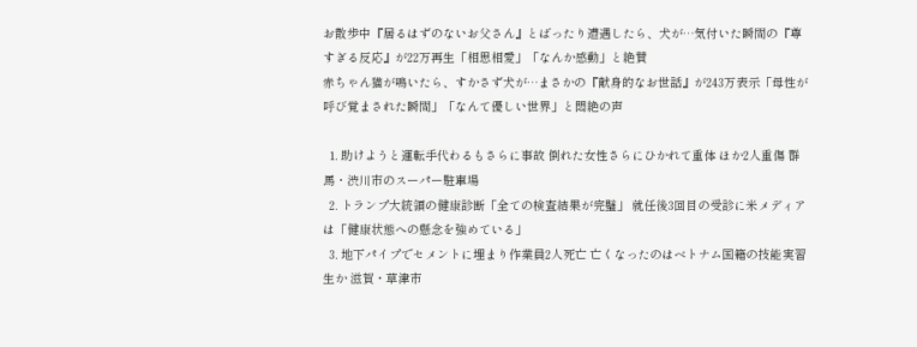お散歩中『居るはずのないお父さん』とばったり遭遇したら、犬が…気付いた瞬間の『尊すぎる反応』が22万再生「相思相愛」「なんか感動」と絶賛
赤ちゃん猫が鳴いたら、すかさず犬が…まさかの『献身的なお世話』が243万表示「母性が呼び覚まされた瞬間」「なんて優しい世界」と悶絶の声

  1. 助けようと運転手代わるもさらに事故 倒れた女性さらにひかれて重体 ほか2人重傷 群馬・渋川市のスーパー駐車場
  2. トランプ大統領の健康診断「全ての検査結果が完璧」 就任後3回目の受診に米メディアは「健康状態への懸念を強めている」
  3. 地下パイプでセメントに埋まり作業員2人死亡 亡くなったのはベトナム国籍の技能実習生か 滋賀・草津市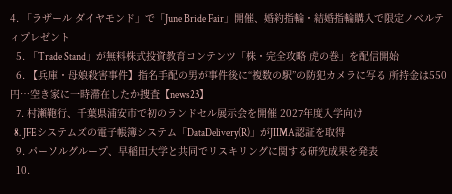4. 「ラザール ダイヤモンド」で「June Bride Fair」開催、婚約指輪・結婚指輪購入で限定ノベルティプレゼント
  5. 「Trade Stand」が無料株式投資教育コンテンツ「株・完全攻略 虎の巻」を配信開始
  6. 【兵庫・母娘殺害事件】指名手配の男が事件後に“複数の駅”の防犯カメラに写る 所持金は550円…空き家に一時滞在したか捜査【news23】
  7. 村瀬鞄行、千葉県浦安市で初のランドセル展示会を開催 2027年度入学向け
  8. JFEシステムズの電子帳簿システム「DataDelivery(R)」がJIIMA認証を取得
  9. パーソルグループ、早稲田大学と共同でリスキリングに関する研究成果を発表
  10.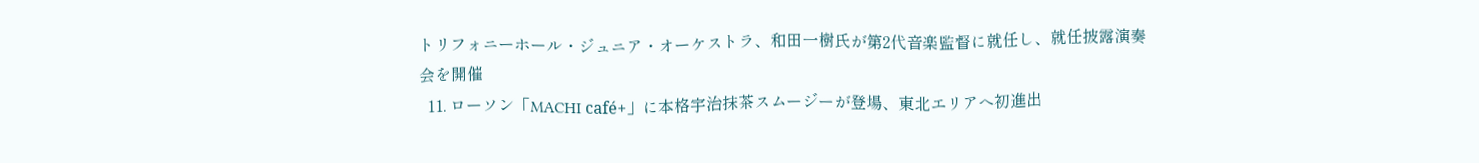トリフォニーホール・ジュニア・オーケストラ、和田一樹氏が第2代音楽監督に就任し、就任披露演奏会を開催
  11. ローソン「MACHI café+」に本格宇治抹茶スムージーが登場、東北エリアへ初進出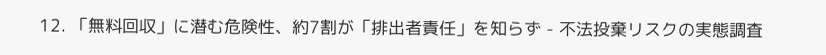12. 「無料回収」に潜む危険性、約7割が「排出者責任」を知らず - 不法投棄リスクの実態調査